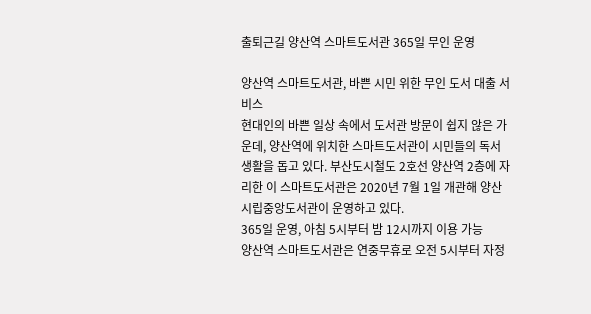출퇴근길 양산역 스마트도서관 365일 무인 운영

양산역 스마트도서관, 바쁜 시민 위한 무인 도서 대출 서비스
현대인의 바쁜 일상 속에서 도서관 방문이 쉽지 않은 가운데, 양산역에 위치한 스마트도서관이 시민들의 독서 생활을 돕고 있다. 부산도시철도 2호선 양산역 2층에 자리한 이 스마트도서관은 2020년 7월 1일 개관해 양산시립중앙도서관이 운영하고 있다.
365일 운영, 아침 5시부터 밤 12시까지 이용 가능
양산역 스마트도서관은 연중무휴로 오전 5시부터 자정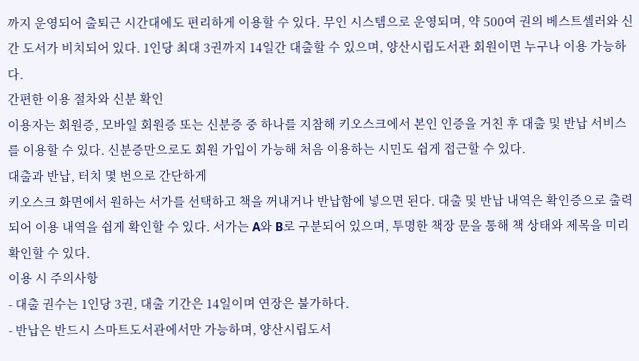까지 운영되어 출퇴근 시간대에도 편리하게 이용할 수 있다. 무인 시스템으로 운영되며, 약 500여 권의 베스트셀러와 신간 도서가 비치되어 있다. 1인당 최대 3권까지 14일간 대출할 수 있으며, 양산시립도서관 회원이면 누구나 이용 가능하다.
간편한 이용 절차와 신분 확인
이용자는 회원증, 모바일 회원증 또는 신분증 중 하나를 지참해 키오스크에서 본인 인증을 거친 후 대출 및 반납 서비스를 이용할 수 있다. 신분증만으로도 회원 가입이 가능해 처음 이용하는 시민도 쉽게 접근할 수 있다.
대출과 반납, 터치 몇 번으로 간단하게
키오스크 화면에서 원하는 서가를 선택하고 책을 꺼내거나 반납함에 넣으면 된다. 대출 및 반납 내역은 확인증으로 출력되어 이용 내역을 쉽게 확인할 수 있다. 서가는 A와 B로 구분되어 있으며, 투명한 책장 문을 통해 책 상태와 제목을 미리 확인할 수 있다.
이용 시 주의사항
- 대출 권수는 1인당 3권, 대출 기간은 14일이며 연장은 불가하다.
- 반납은 반드시 스마트도서관에서만 가능하며, 양산시립도서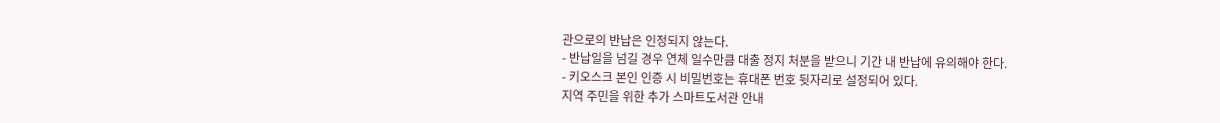관으로의 반납은 인정되지 않는다.
- 반납일을 넘길 경우 연체 일수만큼 대출 정지 처분을 받으니 기간 내 반납에 유의해야 한다.
- 키오스크 본인 인증 시 비밀번호는 휴대폰 번호 뒷자리로 설정되어 있다.
지역 주민을 위한 추가 스마트도서관 안내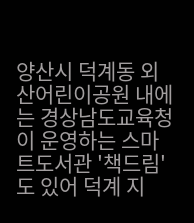양산시 덕계동 외산어린이공원 내에는 경상남도교육청이 운영하는 스마트도서관 '책드림'도 있어 덕계 지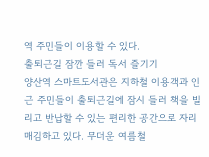역 주민들이 이용할 수 있다.
출퇴근길 잠깐 들러 독서 즐기기
양산역 스마트도서관은 지하철 이용객과 인근 주민들이 출퇴근길에 잠시 들러 책을 빌리고 반납할 수 있는 편리한 공간으로 자리매김하고 있다. 무더운 여름철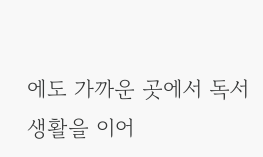에도 가까운 곳에서 독서 생활을 이어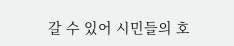갈 수 있어 시민들의 호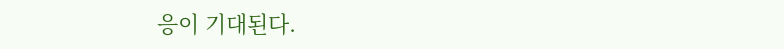응이 기대된다.